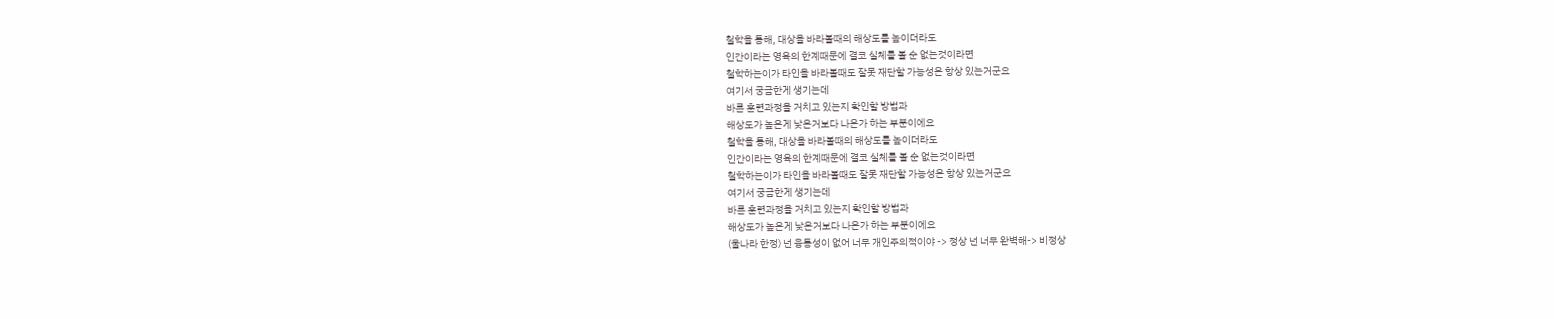철학을 통해, 대상을 바라볼때의 해상도를 높이더라도
인간이라는 영육의 한계때문에 결코 실체를 볼 순 없는것이라면
철학하는이가 타인을 바라볼때도 잘못 재단할 가능성은 항상 있는거군요
여기서 궁금한게 생기는데
바른 훈련과정을 거치고 있는지 확인할 방법과
해상도가 높은게 낮은거보다 나은가 하는 부분이에요
철학을 통해, 대상을 바라볼때의 해상도를 높이더라도
인간이라는 영육의 한계때문에 결코 실체를 볼 순 없는것이라면
철학하는이가 타인을 바라볼때도 잘못 재단할 가능성은 항상 있는거군요
여기서 궁금한게 생기는데
바른 훈련과정을 거치고 있는지 확인할 방법과
해상도가 높은게 낮은거보다 나은가 하는 부분이에요
(울나라 한정) 넌 융통성이 없어 너무 개인주의적이야 -> 정상 넌 너무 완벽해-> 비정상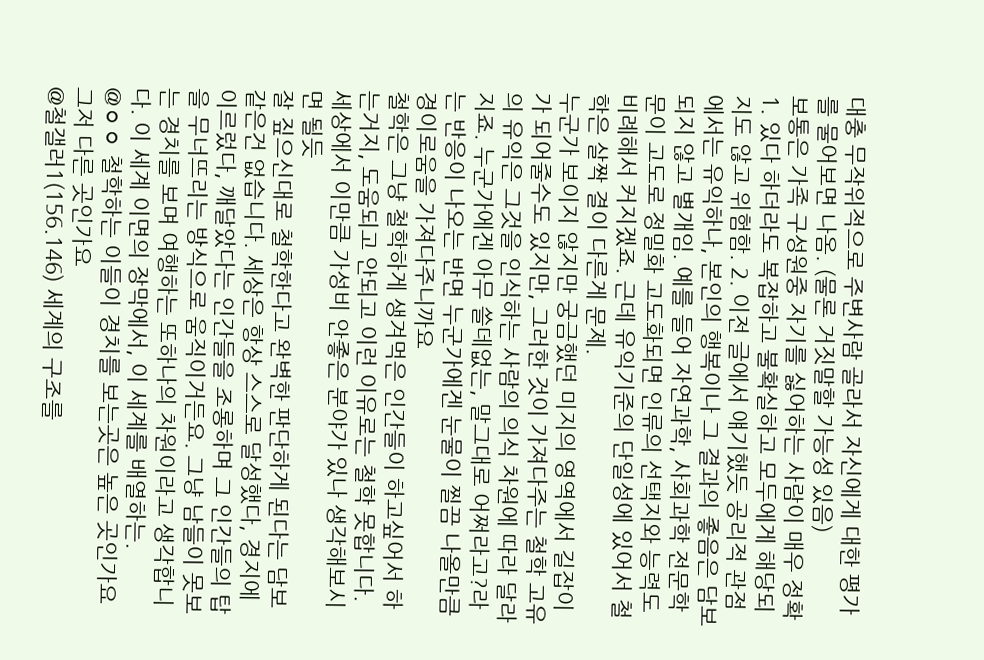대충 무작위적으로 주변사람 골라서 자신에게 대한 평가를 물어보면 나옴. (물론 거짓말할 가능성 있음)
보통은 가족 구성원중 자기를 싫어하는 사람이 매우 정확
1. 있다 하더라도 복잡하고 불확실하고 모두에게 해당되지도 않고 위험함. 2. 이전 글에서 얘기했듯 공리적 관점에서는 유익하나, 본인의 행복이나 그 결과의 좋음은 담보되지 않고 별개임. 예를 들어 자연과학, 사회과학 전문학문이 고도로 정밀화 고도화되면 인류의 선택지와 능력도 비례해서 커지겠죠. 근데 유익기준의 단일성에 있어서 철학은 살짝 결이 다른게 문제.
누군가 보이지 않지만 궁금했던 미지의 영역에서 길잡이가 되어줄수도 있지만, 그러한 것이 가져다주는 철학 고유의 유익은 그것을 인식하는 사람의 의식 차원에 따라 달라지죠. 누군가에겐 아무 쓸데없는, 말그대로 어쩌라고?라는 반응이 나오는 반면 누군가에겐 눈물이 찔끔 나올만큼 경이로움을 가져다주니까요
철학은 그냥 철학하게 생겨먹은 인간들이 하고싶어서 하는거지, 도움되고 안되고 이런 이유로는 철학 못합니다. 세상에서 이만큼 가성비 안좋은 분야가 있나 생각해보시면 될듯
잘 짚으신대로 철학한다고 완벽한 판단하게 된다는 담보같은건 없습니다. 세상은 항상 스스로 달성했다, 경지에 이르렀다, 깨달았다는 인간들을 조롱하며 그 인간들의 탑을 무너뜨리는 방식으로 움직이거든요. 그냥 남들이 못보는 경치를 보며 여행하는 또하나의 차원이라고 생각합니다. 이 세계 이면의 장막에서, 이 세계를 배열하는.
@ㅇㅇ 철학하는 이들이 경치를 보는곳은 높은 곳인가요 그저 다른 곳인가요
@철갤러1(156.146) 세계의 구조를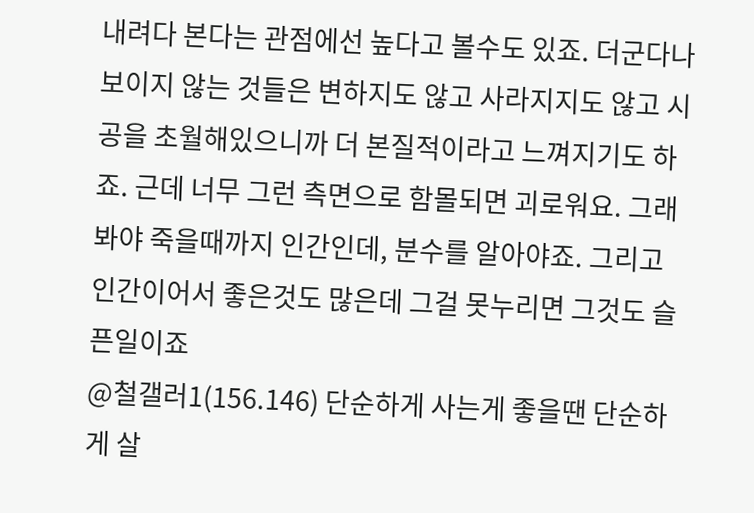내려다 본다는 관점에선 높다고 볼수도 있죠. 더군다나 보이지 않는 것들은 변하지도 않고 사라지지도 않고 시공을 초월해있으니까 더 본질적이라고 느껴지기도 하죠. 근데 너무 그런 측면으로 함몰되면 괴로워요. 그래봐야 죽을때까지 인간인데, 분수를 알아야죠. 그리고 인간이어서 좋은것도 많은데 그걸 못누리면 그것도 슬픈일이죠
@철갤러1(156.146) 단순하게 사는게 좋을땐 단순하게 살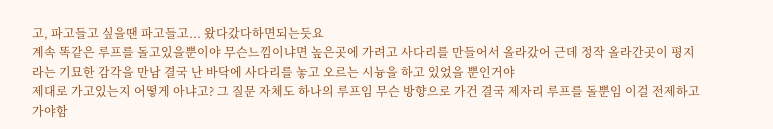고, 파고들고 싶을땐 파고들고... 왔다갔다하면되는듯요
계속 똑같은 루프를 돌고있을뿐이야 무슨느낌이냐면 높은곳에 가려고 사다리를 만들어서 올라갔어 근데 정작 올라간곳이 평지라는 기묘한 감각을 만남 결국 난 바닥에 사다리를 놓고 오르는 시늉을 하고 있었을 뿐인거야
제대로 가고있는지 어떻게 아냐고? 그 질문 자체도 하나의 루프임 무슨 방향으로 가건 결국 제자리 루프를 돌뿐임 이걸 전제하고 가야함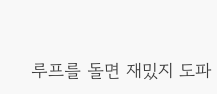루프를 돌면 재밌지 도파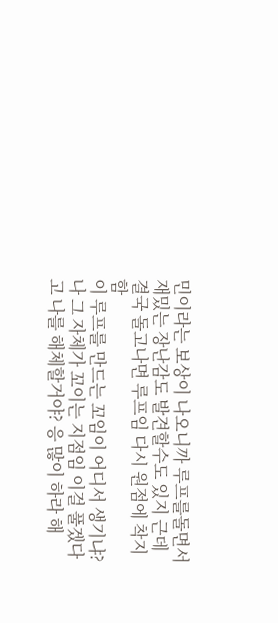민이라는 보상이 나오니까 루프를돌면서 재밌는 장난감도 발견할수도 있지 근데 결국 돌고나면 루프임 다시 원점에 착지함
이 루프를 만드는 꼬임이 어디서 생기냐? 나 그 자체가 꼬이는 지점임 이걸 풀겠다고 나를 해체할거야? 응 많이 하라 해